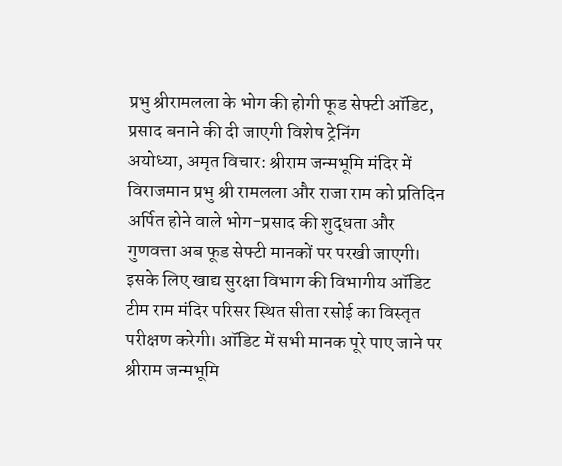प्रभु श्रीरामलला के भोग की होगी फूड सेफ्टी ऑडिट, प्रसाद बनाने की दी जाएगी विशेष ट्रेनिंग
अयोध्या, अमृत विचार: श्रीराम जन्मभूमि मंदिर में विराजमान प्रभु श्री रामलला और राजा राम को प्रतिदिन अर्पित होने वाले भोग-प्रसाद की शुद्धता और गुणवत्ता अब फूड सेफ्टी मानकों पर परखी जाएगी। इसके लिए खाद्य सुरक्षा विभाग की विभागीय ऑडिट टीम राम मंदिर परिसर स्थित सीता रसोई का विस्तृत परीक्षण करेगी। ऑडिट में सभी मानक पूरे पाए जाने पर श्रीराम जन्मभूमि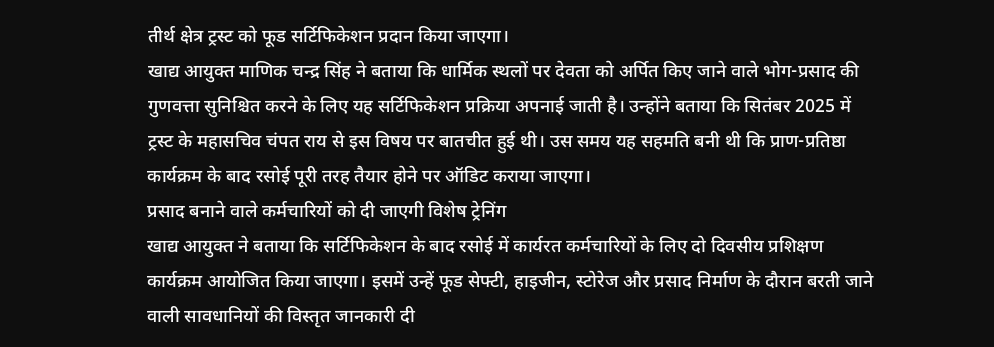तीर्थ क्षेत्र ट्रस्ट को फूड सर्टिफिकेशन प्रदान किया जाएगा।
खाद्य आयुक्त माणिक चन्द्र सिंह ने बताया कि धार्मिक स्थलों पर देवता को अर्पित किए जाने वाले भोग-प्रसाद की गुणवत्ता सुनिश्चित करने के लिए यह सर्टिफिकेशन प्रक्रिया अपनाई जाती है। उन्होंने बताया कि सितंबर 2025 में ट्रस्ट के महासचिव चंपत राय से इस विषय पर बातचीत हुई थी। उस समय यह सहमति बनी थी कि प्राण-प्रतिष्ठा कार्यक्रम के बाद रसोई पूरी तरह तैयार होने पर ऑडिट कराया जाएगा।
प्रसाद बनाने वाले कर्मचारियों को दी जाएगी विशेष ट्रेनिंग
खाद्य आयुक्त ने बताया कि सर्टिफिकेशन के बाद रसोई में कार्यरत कर्मचारियों के लिए दो दिवसीय प्रशिक्षण कार्यक्रम आयोजित किया जाएगा। इसमें उन्हें फूड सेफ्टी, हाइजीन, स्टोरेज और प्रसाद निर्माण के दौरान बरती जाने वाली सावधानियों की विस्तृत जानकारी दी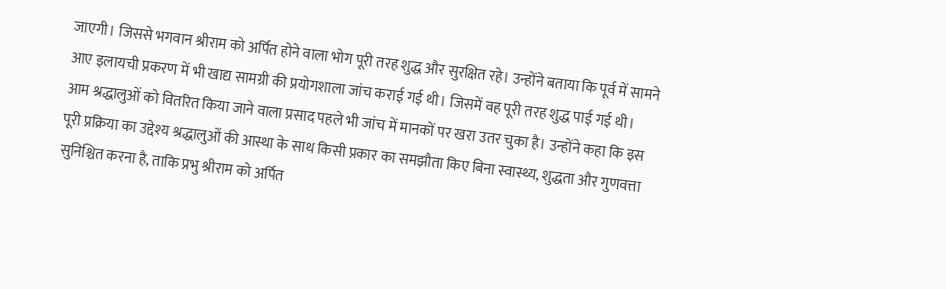जाएगी। जिससे भगवान श्रीराम को अर्पित होने वाला भोग पूरी तरह शुद्ध और सुरक्षित रहे। उन्होंने बताया कि पूर्व में सामने आए इलायची प्रकरण में भी खाद्य सामग्री की प्रयोगशाला जांच कराई गई थी। जिसमें वह पूरी तरह शुद्ध पाई गई थी।
आम श्रद्धालुओं को वितरित किया जाने वाला प्रसाद पहले भी जांच में मानकों पर खरा उतर चुका है। उन्होंने कहा कि इस पूरी प्रक्रिया का उद्देश्य श्रद्धालुओं की आस्था के साथ किसी प्रकार का समझौता किए बिना स्वास्थ्य, शुद्धता और गुणवत्ता सुनिश्चित करना है, ताकि प्रभु श्रीराम को अर्पित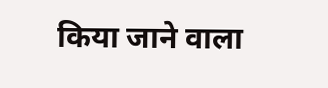किया जाने वाला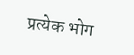प्रत्येक भोग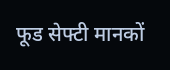फूड सेफ्टी मानकों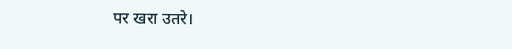पर खरा उतरे।